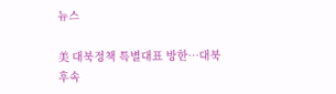뉴스

美 대북정책 특별대표 방한…대북 후속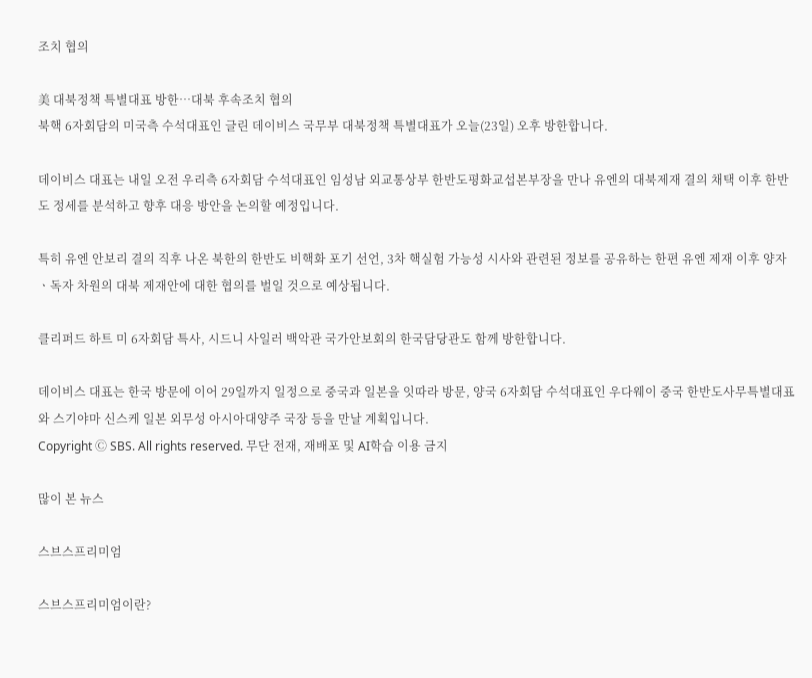조치 협의

美 대북정책 특별대표 방한…대북 후속조치 협의
북핵 6자회담의 미국측 수석대표인 글린 데이비스 국무부 대북정책 특별대표가 오늘(23일) 오후 방한합니다.

데이비스 대표는 내일 오전 우리측 6자회담 수석대표인 임성남 외교통상부 한반도평화교섭본부장을 만나 유엔의 대북제재 결의 채택 이후 한반도 정세를 분석하고 향후 대응 방안을 논의할 예정입니다.

특히 유엔 안보리 결의 직후 나온 북한의 한반도 비핵화 포기 선언, 3차 핵실험 가능성 시사와 관련된 정보를 공유하는 한편 유엔 제재 이후 양자ㆍ독자 차원의 대북 제재안에 대한 협의를 벌일 것으로 예상됩니다.

클리퍼드 하트 미 6자회담 특사, 시드니 사일러 백악관 국가안보회의 한국담당관도 함께 방한합니다.

데이비스 대표는 한국 방문에 이어 29일까지 일정으로 중국과 일본을 잇따라 방문, 양국 6자회담 수석대표인 우다웨이 중국 한반도사무특별대표와 스기야마 신스케 일본 외무성 아시아대양주 국장 등을 만날 계획입니다.
Copyright Ⓒ SBS. All rights reserved. 무단 전재, 재배포 및 AI학습 이용 금지

많이 본 뉴스

스브스프리미엄

스브스프리미엄이란?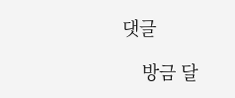댓글

    방금 달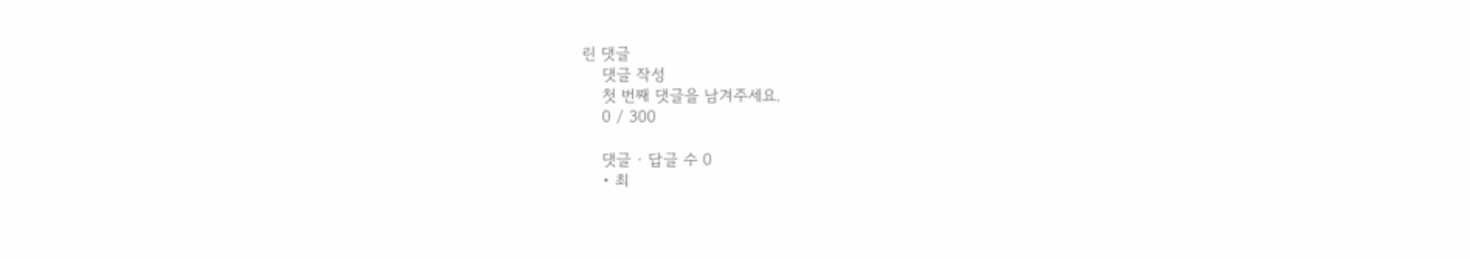린 댓글
    댓글 작성
    첫 번째 댓글을 남겨주세요.
    0 / 300

    댓글 ∙ 답글 수 0
    • 최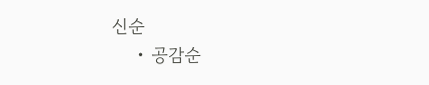신순
    • 공감순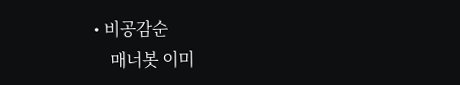• 비공감순
    매너봇 이미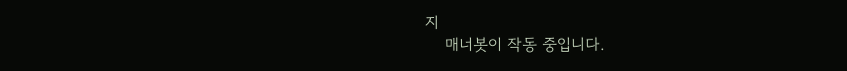지
    매너봇이 작동 중입니다.